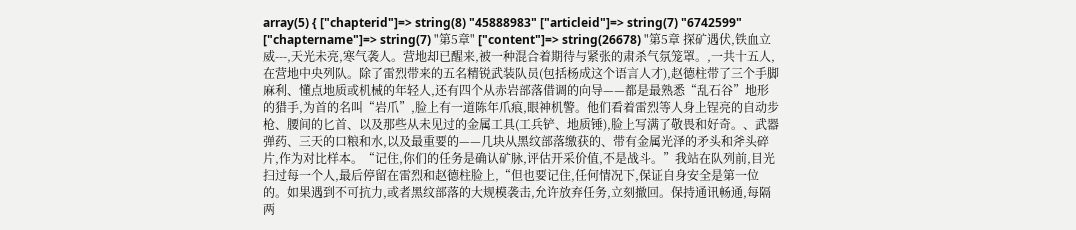array(5) { ["chapterid"]=> string(8) "45888983" ["articleid"]=> string(7) "6742599" ["chaptername"]=> string(7) "第5章" ["content"]=> string(26678) "第5章 探矿遇伏,铁血立威---,天光未亮,寒气袭人。营地却已醒来,被一种混合着期待与紧张的肃杀气氛笼罩。,一共十五人,在营地中央列队。除了雷烈带来的五名精锐武装队员(包括杨成这个语言人才),赵德柱带了三个手脚麻利、懂点地质或机械的年轻人,还有四个从赤岩部落借调的向导——都是最熟悉“乱石谷”地形的猎手,为首的名叫“岩爪”,脸上有一道陈年爪痕,眼神机警。他们看着雷烈等人身上锃亮的自动步枪、腰间的匕首、以及那些从未见过的金属工具(工兵铲、地质锤),脸上写满了敬畏和好奇。、武器弹药、三天的口粮和水,以及最重要的——几块从黑纹部落缴获的、带有金属光泽的矛头和斧头碎片,作为对比样本。“记住,你们的任务是确认矿脉,评估开采价值,不是战斗。”我站在队列前,目光扫过每一个人,最后停留在雷烈和赵德柱脸上,“但也要记住,任何情况下,保证自身安全是第一位的。如果遇到不可抗力,或者黑纹部落的大规模袭击,允许放弃任务,立刻撤回。保持通讯畅通,每隔两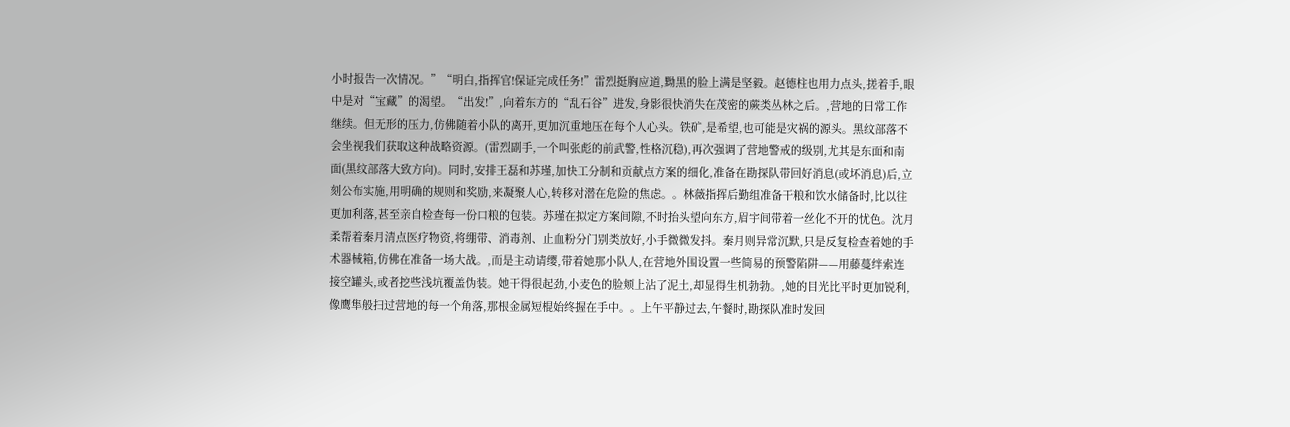小时报告一次情况。”“明白,指挥官!保证完成任务!”雷烈挺胸应道,黝黑的脸上满是坚毅。赵德柱也用力点头,搓着手,眼中是对“宝藏”的渴望。“出发!”,向着东方的“乱石谷”进发,身影很快消失在茂密的蕨类丛林之后。,营地的日常工作继续。但无形的压力,仿佛随着小队的离开,更加沉重地压在每个人心头。铁矿,是希望,也可能是灾祸的源头。黑纹部落不会坐视我们获取这种战略资源。(雷烈副手,一个叫张彪的前武警,性格沉稳),再次强调了营地警戒的级别,尤其是东面和南面(黑纹部落大致方向)。同时,安排王磊和苏瑾,加快工分制和贡献点方案的细化,准备在勘探队带回好消息(或坏消息)后,立刻公布实施,用明确的规则和奖励,来凝聚人心,转移对潜在危险的焦虑。。林薇指挥后勤组准备干粮和饮水储备时,比以往更加利落,甚至亲自检查每一份口粮的包装。苏瑾在拟定方案间隙,不时抬头望向东方,眉宇间带着一丝化不开的忧色。沈月柔帮着秦月清点医疗物资,将绷带、消毒剂、止血粉分门别类放好,小手微微发抖。秦月则异常沉默,只是反复检查着她的手术器械箱,仿佛在准备一场大战。,而是主动请缨,带着她那小队人,在营地外围设置一些简易的预警陷阱——用藤蔓绊索连接空罐头,或者挖些浅坑覆盖伪装。她干得很起劲,小麦色的脸颊上沾了泥土,却显得生机勃勃。,她的目光比平时更加锐利,像鹰隼般扫过营地的每一个角落,那根金属短棍始终握在手中。。上午平静过去,午餐时,勘探队准时发回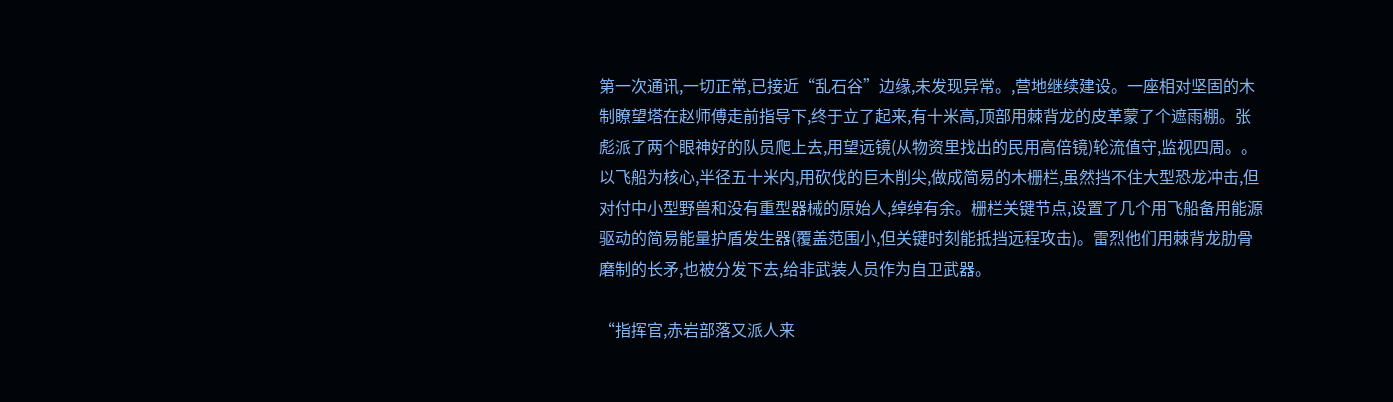第一次通讯,一切正常,已接近“乱石谷”边缘,未发现异常。,营地继续建设。一座相对坚固的木制瞭望塔在赵师傅走前指导下,终于立了起来,有十米高,顶部用棘背龙的皮革蒙了个遮雨棚。张彪派了两个眼神好的队员爬上去,用望远镜(从物资里找出的民用高倍镜)轮流值守,监视四周。。以飞船为核心,半径五十米内,用砍伐的巨木削尖,做成简易的木栅栏,虽然挡不住大型恐龙冲击,但对付中小型野兽和没有重型器械的原始人,绰绰有余。栅栏关键节点,设置了几个用飞船备用能源驱动的简易能量护盾发生器(覆盖范围小,但关键时刻能抵挡远程攻击)。雷烈他们用棘背龙肋骨磨制的长矛,也被分发下去,给非武装人员作为自卫武器。

“指挥官,赤岩部落又派人来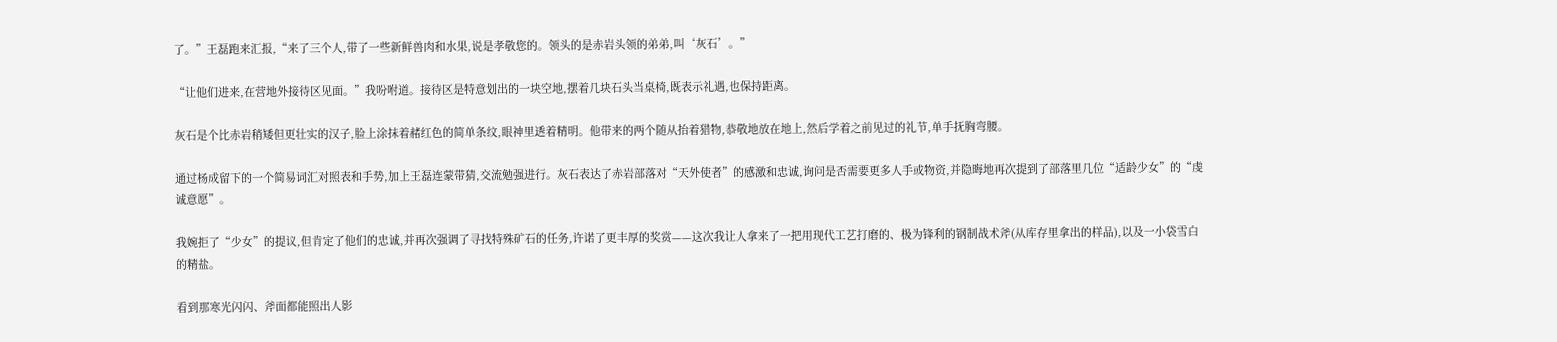了。”王磊跑来汇报,“来了三个人,带了一些新鲜兽肉和水果,说是孝敬您的。领头的是赤岩头领的弟弟,叫‘灰石’。”

“让他们进来,在营地外接待区见面。”我吩咐道。接待区是特意划出的一块空地,摆着几块石头当桌椅,既表示礼遇,也保持距离。

灰石是个比赤岩稍矮但更壮实的汉子,脸上涂抹着赭红色的简单条纹,眼神里透着精明。他带来的两个随从抬着猎物,恭敬地放在地上,然后学着之前见过的礼节,单手抚胸弯腰。

通过杨成留下的一个简易词汇对照表和手势,加上王磊连蒙带猜,交流勉强进行。灰石表达了赤岩部落对“天外使者”的感激和忠诚,询问是否需要更多人手或物资,并隐晦地再次提到了部落里几位“适龄少女”的“虔诚意愿”。

我婉拒了“少女”的提议,但肯定了他们的忠诚,并再次强调了寻找特殊矿石的任务,许诺了更丰厚的奖赏——这次我让人拿来了一把用现代工艺打磨的、极为锋利的钢制战术斧(从库存里拿出的样品),以及一小袋雪白的精盐。

看到那寒光闪闪、斧面都能照出人影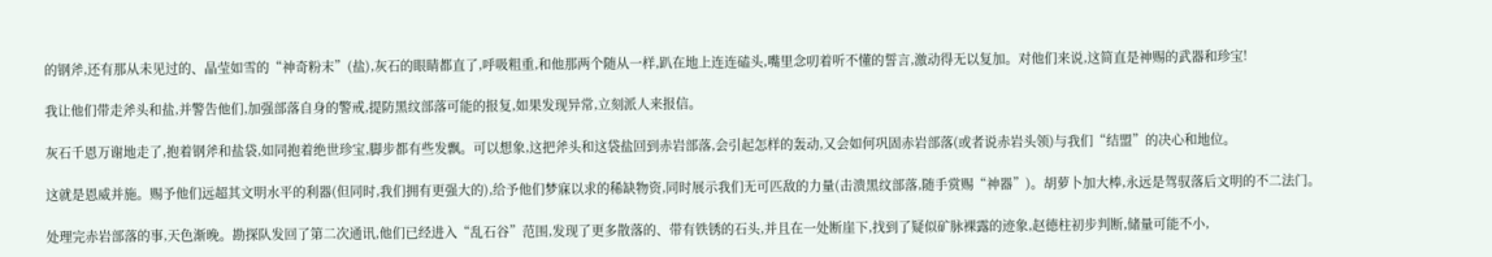的钢斧,还有那从未见过的、晶莹如雪的“神奇粉末”(盐),灰石的眼睛都直了,呼吸粗重,和他那两个随从一样,趴在地上连连磕头,嘴里念叨着听不懂的誓言,激动得无以复加。对他们来说,这简直是神赐的武器和珍宝!

我让他们带走斧头和盐,并警告他们,加强部落自身的警戒,提防黑纹部落可能的报复,如果发现异常,立刻派人来报信。

灰石千恩万谢地走了,抱着钢斧和盐袋,如同抱着绝世珍宝,脚步都有些发飘。可以想象,这把斧头和这袋盐回到赤岩部落,会引起怎样的轰动,又会如何巩固赤岩部落(或者说赤岩头领)与我们“结盟”的决心和地位。

这就是恩威并施。赐予他们远超其文明水平的利器(但同时,我们拥有更强大的),给予他们梦寐以求的稀缺物资,同时展示我们无可匹敌的力量(击溃黑纹部落,随手赏赐“神器”)。胡萝卜加大棒,永远是驾驭落后文明的不二法门。

处理完赤岩部落的事,天色渐晚。勘探队发回了第二次通讯,他们已经进入“乱石谷”范围,发现了更多散落的、带有铁锈的石头,并且在一处断崖下,找到了疑似矿脉裸露的迹象,赵德柱初步判断,储量可能不小,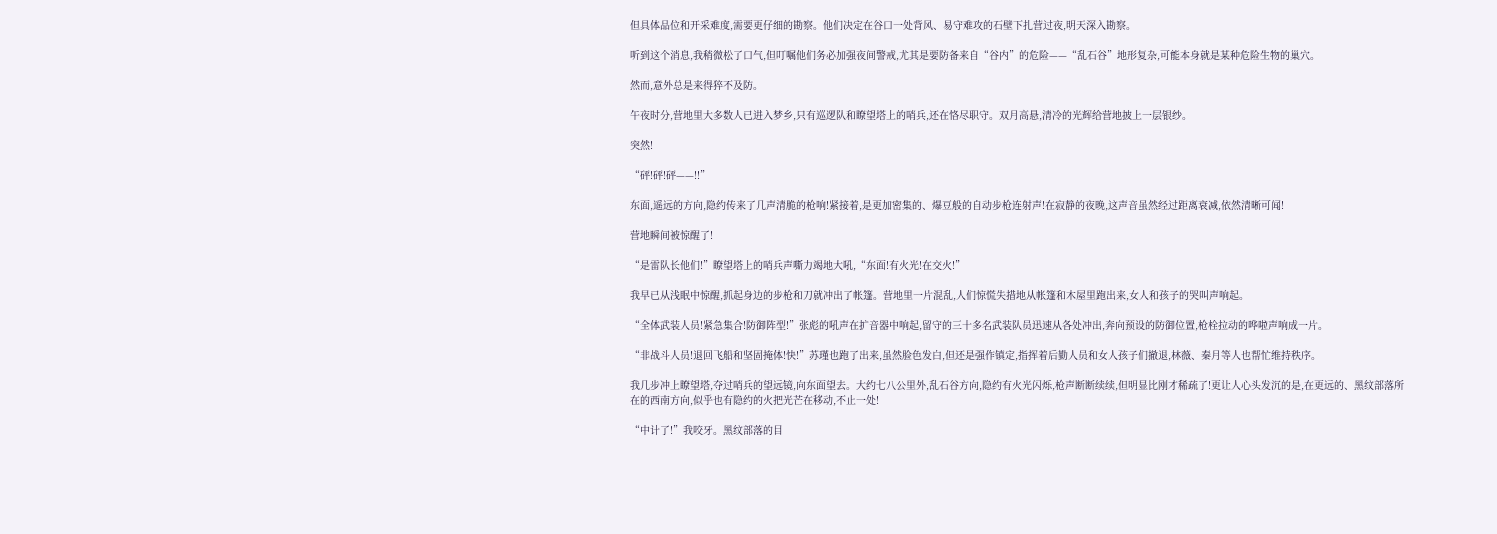但具体品位和开采难度,需要更仔细的勘察。他们决定在谷口一处背风、易守难攻的石壁下扎营过夜,明天深入勘察。

听到这个消息,我稍微松了口气,但叮嘱他们务必加强夜间警戒,尤其是要防备来自“谷内”的危险——“乱石谷”地形复杂,可能本身就是某种危险生物的巢穴。

然而,意外总是来得猝不及防。

午夜时分,营地里大多数人已进入梦乡,只有巡逻队和瞭望塔上的哨兵,还在恪尽职守。双月高悬,清冷的光辉给营地披上一层银纱。

突然!

“砰!砰!砰——!!”

东面,遥远的方向,隐约传来了几声清脆的枪响!紧接着,是更加密集的、爆豆般的自动步枪连射声!在寂静的夜晚,这声音虽然经过距离衰减,依然清晰可闻!

营地瞬间被惊醒了!

“是雷队长他们!”瞭望塔上的哨兵声嘶力竭地大吼,“东面!有火光!在交火!”

我早已从浅眠中惊醒,抓起身边的步枪和刀就冲出了帐篷。营地里一片混乱,人们惊慌失措地从帐篷和木屋里跑出来,女人和孩子的哭叫声响起。

“全体武装人员!紧急集合!防御阵型!”张彪的吼声在扩音器中响起,留守的三十多名武装队员迅速从各处冲出,奔向预设的防御位置,枪栓拉动的哗啦声响成一片。

“非战斗人员!退回飞船和坚固掩体!快!”苏瑾也跑了出来,虽然脸色发白,但还是强作镇定,指挥着后勤人员和女人孩子们撤退,林薇、秦月等人也帮忙维持秩序。

我几步冲上瞭望塔,夺过哨兵的望远镜,向东面望去。大约七八公里外,乱石谷方向,隐约有火光闪烁,枪声断断续续,但明显比刚才稀疏了!更让人心头发沉的是,在更远的、黑纹部落所在的西南方向,似乎也有隐约的火把光芒在移动,不止一处!

“中计了!”我咬牙。黑纹部落的目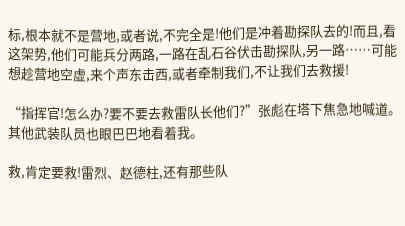标,根本就不是营地,或者说,不完全是!他们是冲着勘探队去的!而且,看这架势,他们可能兵分两路,一路在乱石谷伏击勘探队,另一路……可能想趁营地空虚,来个声东击西,或者牵制我们,不让我们去救援!

“指挥官!怎么办?要不要去救雷队长他们?”张彪在塔下焦急地喊道。其他武装队员也眼巴巴地看着我。

救,肯定要救!雷烈、赵德柱,还有那些队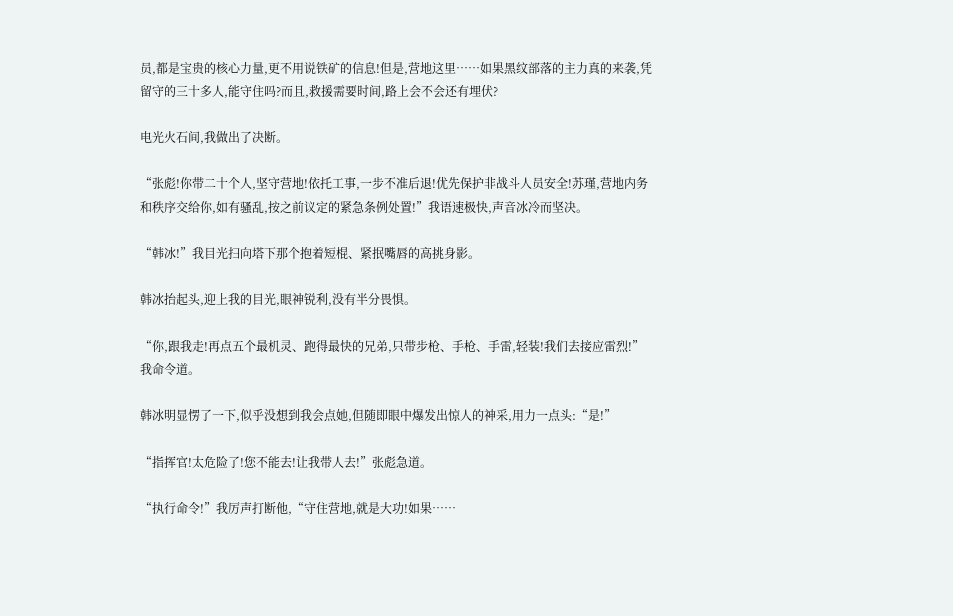员,都是宝贵的核心力量,更不用说铁矿的信息!但是,营地这里……如果黑纹部落的主力真的来袭,凭留守的三十多人,能守住吗?而且,救援需要时间,路上会不会还有埋伏?

电光火石间,我做出了决断。

“张彪!你带二十个人,坚守营地!依托工事,一步不准后退!优先保护非战斗人员安全!苏瑾,营地内务和秩序交给你,如有骚乱,按之前议定的紧急条例处置!”我语速极快,声音冰冷而坚决。

“韩冰!”我目光扫向塔下那个抱着短棍、紧抿嘴唇的高挑身影。

韩冰抬起头,迎上我的目光,眼神锐利,没有半分畏惧。

“你,跟我走!再点五个最机灵、跑得最快的兄弟,只带步枪、手枪、手雷,轻装!我们去接应雷烈!”我命令道。

韩冰明显愣了一下,似乎没想到我会点她,但随即眼中爆发出惊人的神采,用力一点头:“是!”

“指挥官!太危险了!您不能去!让我带人去!”张彪急道。

“执行命令!”我厉声打断他,“守住营地,就是大功!如果……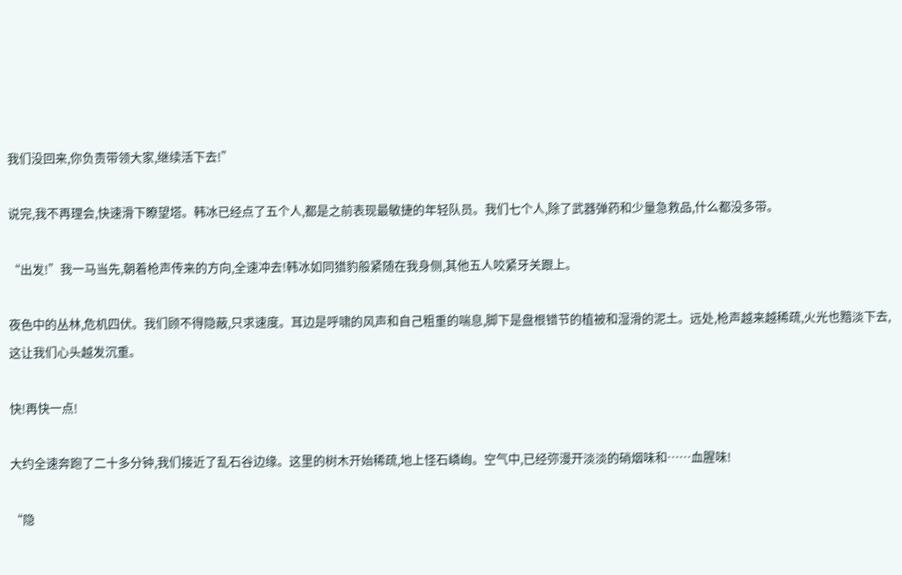我们没回来,你负责带领大家,继续活下去!”

说完,我不再理会,快速滑下瞭望塔。韩冰已经点了五个人,都是之前表现最敏捷的年轻队员。我们七个人,除了武器弹药和少量急救品,什么都没多带。

“出发!”我一马当先,朝着枪声传来的方向,全速冲去!韩冰如同猎豹般紧随在我身侧,其他五人咬紧牙关跟上。

夜色中的丛林,危机四伏。我们顾不得隐蔽,只求速度。耳边是呼啸的风声和自己粗重的喘息,脚下是盘根错节的植被和湿滑的泥土。远处,枪声越来越稀疏,火光也黯淡下去,这让我们心头越发沉重。

快!再快一点!

大约全速奔跑了二十多分钟,我们接近了乱石谷边缘。这里的树木开始稀疏,地上怪石嶙峋。空气中,已经弥漫开淡淡的硝烟味和……血腥味!

“隐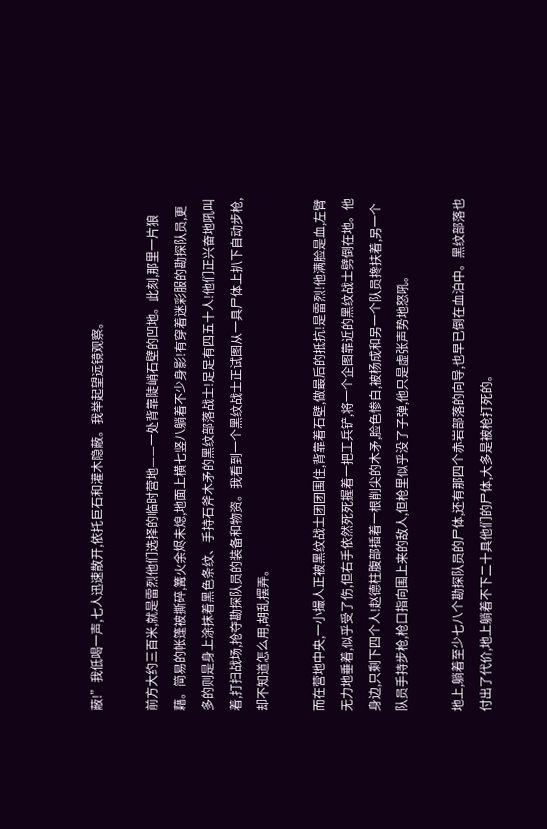蔽!”我低喝一声,七人迅速散开,依托巨石和灌木隐蔽。我举起望远镜观察。

前方大约三百米,就是雷烈他们选择的临时营地——一处背靠陡峭石壁的凹地。此刻,那里一片狼藉。简易的帐篷被撕碎,篝火余烬未熄,地面上横七竖八躺着不少身影!有穿着迷彩服的勘探队员,更多的则是身上涂抹着黑色条纹、手持石斧木矛的黑纹部落战士!足足有四五十人!他们正兴奋地吼叫着,打扫战场,抢夺勘探队员的装备和物资。我看到一个黑纹战士正试图从一具尸体上扒下自动步枪,却不知道怎么用,胡乱摆弄。

而在营地中央,一小撮人正被黑纹战士团团围住,背靠着石壁,做最后的抵抗!是雷烈!他满脸是血,左臂无力地垂着,似乎受了伤,但右手依然死死握着一把工兵铲,将一个企图靠近的黑纹战士劈倒在地。他身边,只剩下四个人!赵德柱腹部插着一根削尖的木矛,脸色惨白,被杨成和另一个队员搀扶着,另一个队员手持步枪,枪口指向围上来的敌人,但枪里似乎没了子弹,他只是虚张声势地怒吼。

地上,躺着至少七八个勘探队员的尸体,还有那四个赤岩部落的向导,也早已倒在血泊中。黑纹部落也付出了代价,地上躺着不下二十具他们的尸体,大多是被枪打死的。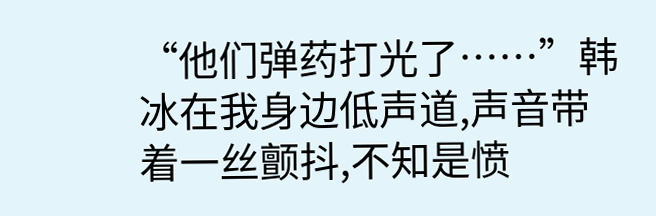“他们弹药打光了……”韩冰在我身边低声道,声音带着一丝颤抖,不知是愤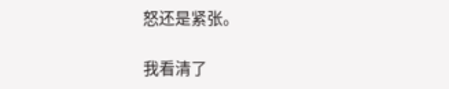怒还是紧张。

我看清了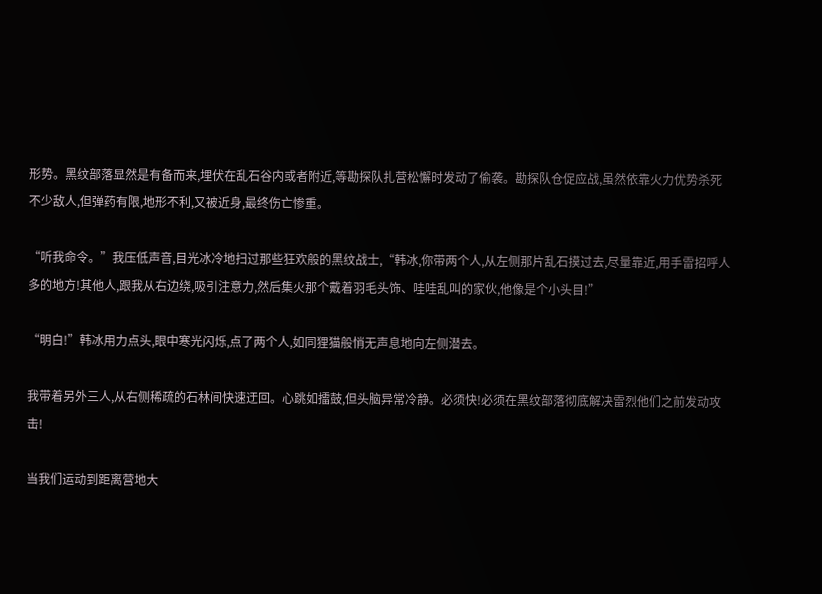形势。黑纹部落显然是有备而来,埋伏在乱石谷内或者附近,等勘探队扎营松懈时发动了偷袭。勘探队仓促应战,虽然依靠火力优势杀死不少敌人,但弹药有限,地形不利,又被近身,最终伤亡惨重。

“听我命令。”我压低声音,目光冰冷地扫过那些狂欢般的黑纹战士,“韩冰,你带两个人,从左侧那片乱石摸过去,尽量靠近,用手雷招呼人多的地方!其他人,跟我从右边绕,吸引注意力,然后集火那个戴着羽毛头饰、哇哇乱叫的家伙,他像是个小头目!”

“明白!”韩冰用力点头,眼中寒光闪烁,点了两个人,如同狸猫般悄无声息地向左侧潜去。

我带着另外三人,从右侧稀疏的石林间快速迂回。心跳如擂鼓,但头脑异常冷静。必须快!必须在黑纹部落彻底解决雷烈他们之前发动攻击!

当我们运动到距离营地大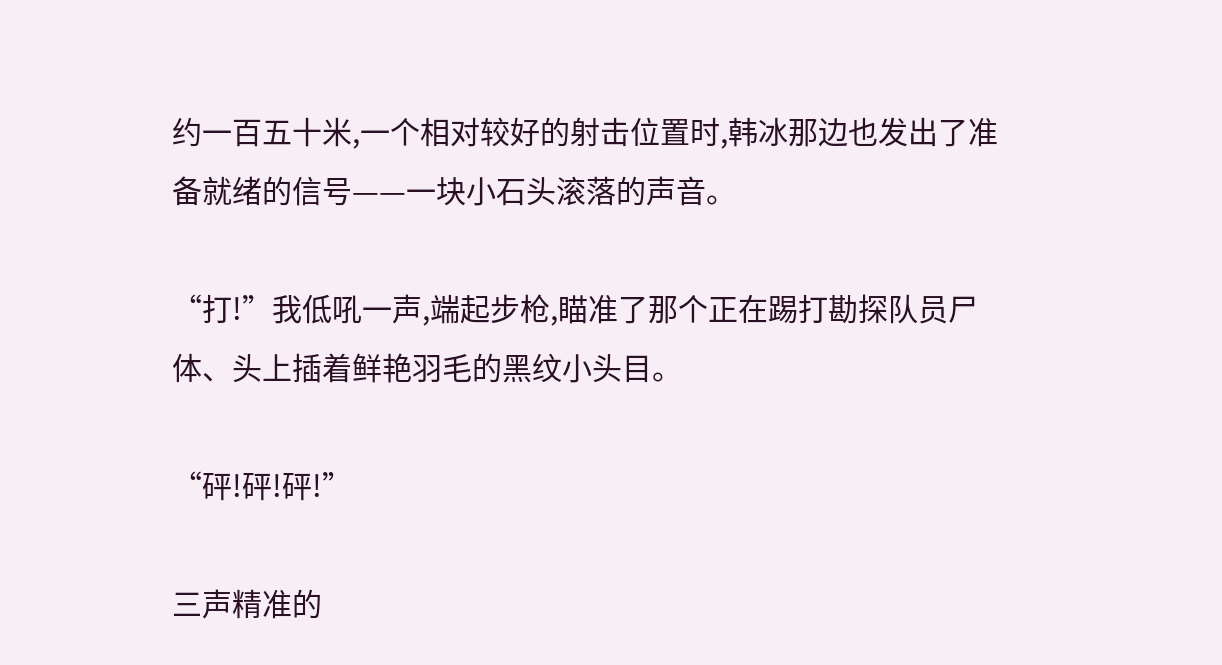约一百五十米,一个相对较好的射击位置时,韩冰那边也发出了准备就绪的信号——一块小石头滚落的声音。

“打!”我低吼一声,端起步枪,瞄准了那个正在踢打勘探队员尸体、头上插着鲜艳羽毛的黑纹小头目。

“砰!砰!砰!”

三声精准的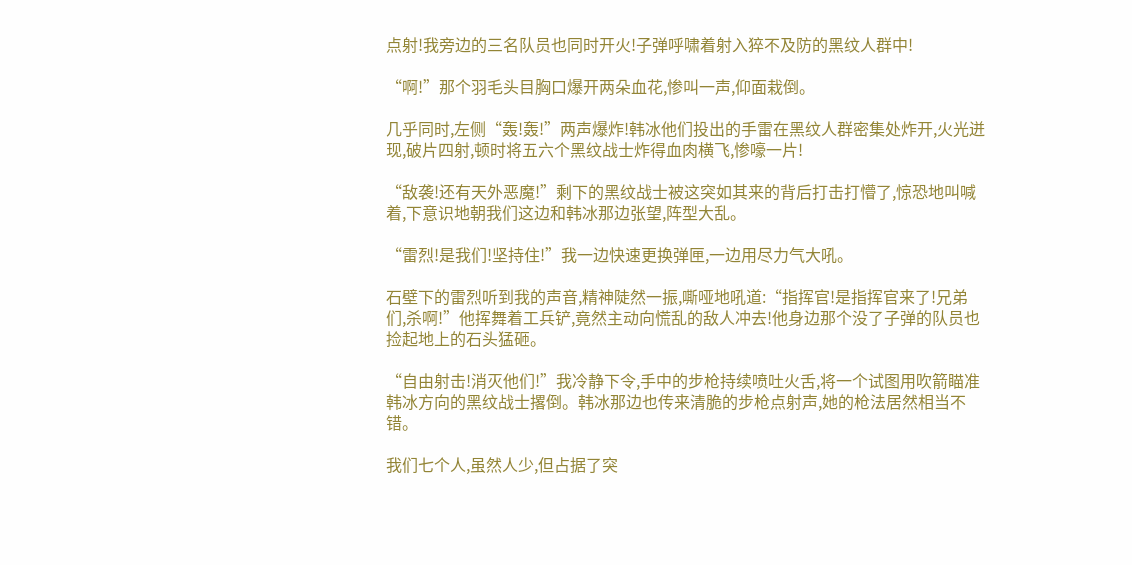点射!我旁边的三名队员也同时开火!子弹呼啸着射入猝不及防的黑纹人群中!

“啊!”那个羽毛头目胸口爆开两朵血花,惨叫一声,仰面栽倒。

几乎同时,左侧“轰!轰!”两声爆炸!韩冰他们投出的手雷在黑纹人群密集处炸开,火光迸现,破片四射,顿时将五六个黑纹战士炸得血肉横飞,惨嚎一片!

“敌袭!还有天外恶魔!”剩下的黑纹战士被这突如其来的背后打击打懵了,惊恐地叫喊着,下意识地朝我们这边和韩冰那边张望,阵型大乱。

“雷烈!是我们!坚持住!”我一边快速更换弹匣,一边用尽力气大吼。

石壁下的雷烈听到我的声音,精神陡然一振,嘶哑地吼道:“指挥官!是指挥官来了!兄弟们,杀啊!”他挥舞着工兵铲,竟然主动向慌乱的敌人冲去!他身边那个没了子弹的队员也捡起地上的石头猛砸。

“自由射击!消灭他们!”我冷静下令,手中的步枪持续喷吐火舌,将一个试图用吹箭瞄准韩冰方向的黑纹战士撂倒。韩冰那边也传来清脆的步枪点射声,她的枪法居然相当不错。

我们七个人,虽然人少,但占据了突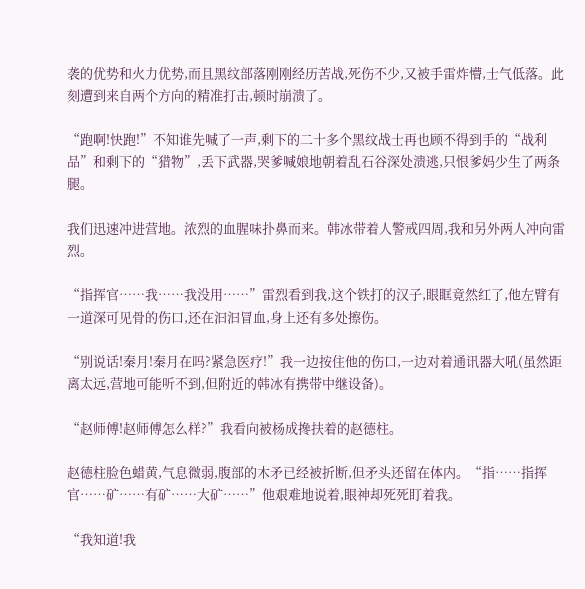袭的优势和火力优势,而且黑纹部落刚刚经历苦战,死伤不少,又被手雷炸懵,士气低落。此刻遭到来自两个方向的精准打击,顿时崩溃了。

“跑啊!快跑!”不知谁先喊了一声,剩下的二十多个黑纹战士再也顾不得到手的“战利品”和剩下的“猎物”,丢下武器,哭爹喊娘地朝着乱石谷深处溃逃,只恨爹妈少生了两条腿。

我们迅速冲进营地。浓烈的血腥味扑鼻而来。韩冰带着人警戒四周,我和另外两人冲向雷烈。

“指挥官……我……我没用……”雷烈看到我,这个铁打的汉子,眼眶竟然红了,他左臂有一道深可见骨的伤口,还在汩汩冒血,身上还有多处擦伤。

“别说话!秦月!秦月在吗?紧急医疗!”我一边按住他的伤口,一边对着通讯器大吼(虽然距离太远,营地可能听不到,但附近的韩冰有携带中继设备)。

“赵师傅!赵师傅怎么样?”我看向被杨成搀扶着的赵德柱。

赵德柱脸色蜡黄,气息微弱,腹部的木矛已经被折断,但矛头还留在体内。“指……指挥官……矿……有矿……大矿……”他艰难地说着,眼神却死死盯着我。

“我知道!我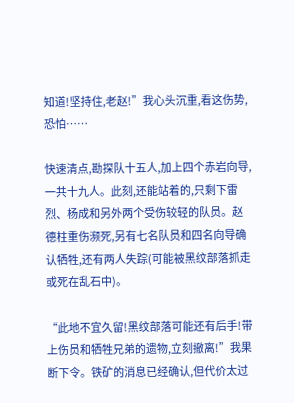知道!坚持住,老赵!”我心头沉重,看这伤势,恐怕……

快速清点,勘探队十五人,加上四个赤岩向导,一共十九人。此刻,还能站着的,只剩下雷烈、杨成和另外两个受伤较轻的队员。赵德柱重伤濒死,另有七名队员和四名向导确认牺牲,还有两人失踪(可能被黑纹部落抓走或死在乱石中)。

“此地不宜久留!黑纹部落可能还有后手!带上伤员和牺牲兄弟的遗物,立刻撤离!”我果断下令。铁矿的消息已经确认,但代价太过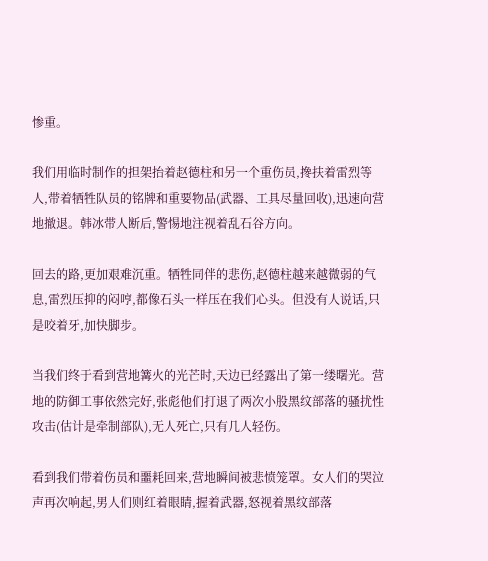惨重。

我们用临时制作的担架抬着赵德柱和另一个重伤员,搀扶着雷烈等人,带着牺牲队员的铭牌和重要物品(武器、工具尽量回收),迅速向营地撤退。韩冰带人断后,警惕地注视着乱石谷方向。

回去的路,更加艰难沉重。牺牲同伴的悲伤,赵德柱越来越微弱的气息,雷烈压抑的闷哼,都像石头一样压在我们心头。但没有人说话,只是咬着牙,加快脚步。

当我们终于看到营地篝火的光芒时,天边已经露出了第一缕曙光。营地的防御工事依然完好,张彪他们打退了两次小股黑纹部落的骚扰性攻击(估计是牵制部队),无人死亡,只有几人轻伤。

看到我们带着伤员和噩耗回来,营地瞬间被悲愤笼罩。女人们的哭泣声再次响起,男人们则红着眼睛,握着武器,怒视着黑纹部落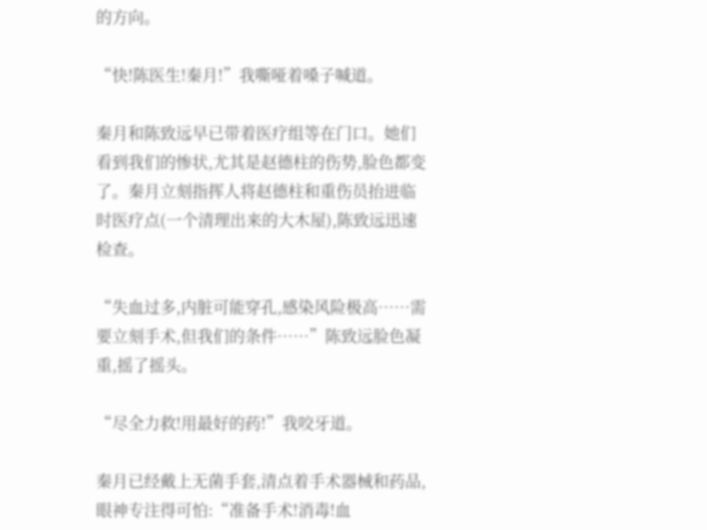的方向。

“快!陈医生!秦月!”我嘶哑着嗓子喊道。

秦月和陈致远早已带着医疗组等在门口。她们看到我们的惨状,尤其是赵德柱的伤势,脸色都变了。秦月立刻指挥人将赵德柱和重伤员抬进临时医疗点(一个清理出来的大木屋),陈致远迅速检查。

“失血过多,内脏可能穿孔,感染风险极高……需要立刻手术,但我们的条件……”陈致远脸色凝重,摇了摇头。

“尽全力救!用最好的药!”我咬牙道。

秦月已经戴上无菌手套,清点着手术器械和药品,眼神专注得可怕:“准备手术!消毒!血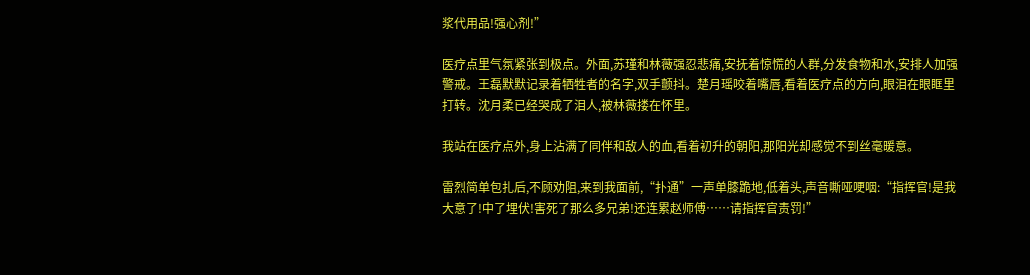浆代用品!强心剂!”

医疗点里气氛紧张到极点。外面,苏瑾和林薇强忍悲痛,安抚着惊慌的人群,分发食物和水,安排人加强警戒。王磊默默记录着牺牲者的名字,双手颤抖。楚月瑶咬着嘴唇,看着医疗点的方向,眼泪在眼眶里打转。沈月柔已经哭成了泪人,被林薇搂在怀里。

我站在医疗点外,身上沾满了同伴和敌人的血,看着初升的朝阳,那阳光却感觉不到丝毫暖意。

雷烈简单包扎后,不顾劝阻,来到我面前,“扑通”一声单膝跪地,低着头,声音嘶哑哽咽:“指挥官!是我大意了!中了埋伏!害死了那么多兄弟!还连累赵师傅……请指挥官责罚!”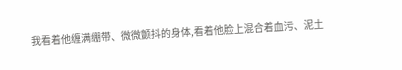我看着他缠满绷带、微微颤抖的身体,看着他脸上混合着血污、泥土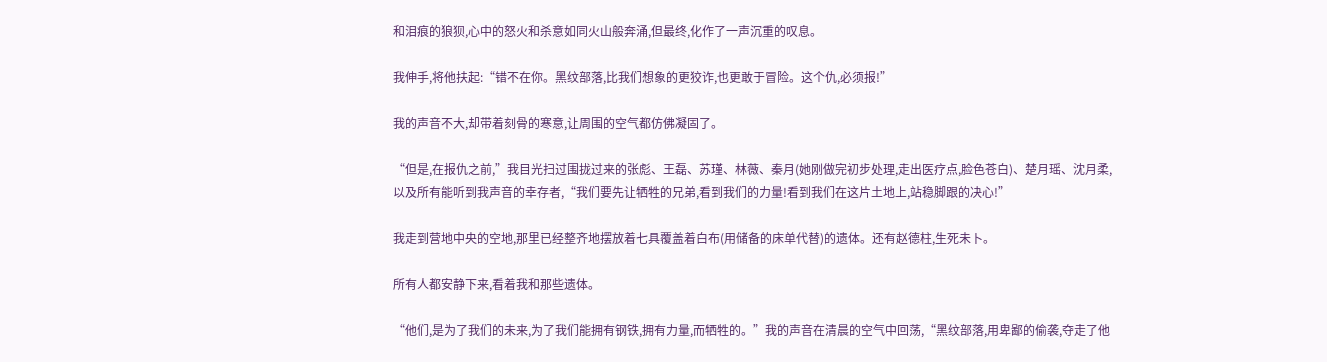和泪痕的狼狈,心中的怒火和杀意如同火山般奔涌,但最终,化作了一声沉重的叹息。

我伸手,将他扶起:“错不在你。黑纹部落,比我们想象的更狡诈,也更敢于冒险。这个仇,必须报!”

我的声音不大,却带着刻骨的寒意,让周围的空气都仿佛凝固了。

“但是,在报仇之前,”我目光扫过围拢过来的张彪、王磊、苏瑾、林薇、秦月(她刚做完初步处理,走出医疗点,脸色苍白)、楚月瑶、沈月柔,以及所有能听到我声音的幸存者,“我们要先让牺牲的兄弟,看到我们的力量!看到我们在这片土地上,站稳脚跟的决心!”

我走到营地中央的空地,那里已经整齐地摆放着七具覆盖着白布(用储备的床单代替)的遗体。还有赵德柱,生死未卜。

所有人都安静下来,看着我和那些遗体。

“他们,是为了我们的未来,为了我们能拥有钢铁,拥有力量,而牺牲的。”我的声音在清晨的空气中回荡,“黑纹部落,用卑鄙的偷袭,夺走了他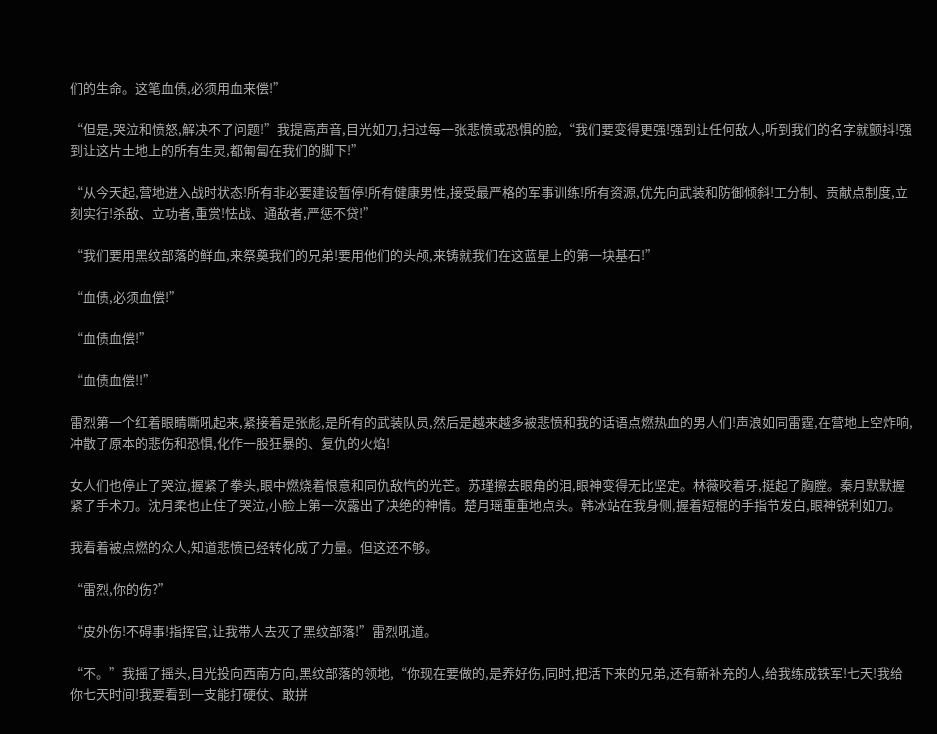们的生命。这笔血债,必须用血来偿!”

“但是,哭泣和愤怒,解决不了问题!”我提高声音,目光如刀,扫过每一张悲愤或恐惧的脸,“我们要变得更强!强到让任何敌人,听到我们的名字就颤抖!强到让这片土地上的所有生灵,都匍匐在我们的脚下!”

“从今天起,营地进入战时状态!所有非必要建设暂停!所有健康男性,接受最严格的军事训练!所有资源,优先向武装和防御倾斜!工分制、贡献点制度,立刻实行!杀敌、立功者,重赏!怯战、通敌者,严惩不贷!”

“我们要用黑纹部落的鲜血,来祭奠我们的兄弟!要用他们的头颅,来铸就我们在这蓝星上的第一块基石!”

“血债,必须血偿!”

“血债血偿!”

“血债血偿!!”

雷烈第一个红着眼睛嘶吼起来,紧接着是张彪,是所有的武装队员,然后是越来越多被悲愤和我的话语点燃热血的男人们!声浪如同雷霆,在营地上空炸响,冲散了原本的悲伤和恐惧,化作一股狂暴的、复仇的火焰!

女人们也停止了哭泣,握紧了拳头,眼中燃烧着恨意和同仇敌忾的光芒。苏瑾擦去眼角的泪,眼神变得无比坚定。林薇咬着牙,挺起了胸膛。秦月默默握紧了手术刀。沈月柔也止住了哭泣,小脸上第一次露出了决绝的神情。楚月瑶重重地点头。韩冰站在我身侧,握着短棍的手指节发白,眼神锐利如刀。

我看着被点燃的众人,知道悲愤已经转化成了力量。但这还不够。

“雷烈,你的伤?”

“皮外伤!不碍事!指挥官,让我带人去灭了黑纹部落!”雷烈吼道。

“不。”我摇了摇头,目光投向西南方向,黑纹部落的领地,“你现在要做的,是养好伤,同时,把活下来的兄弟,还有新补充的人,给我练成铁军!七天!我给你七天时间!我要看到一支能打硬仗、敢拼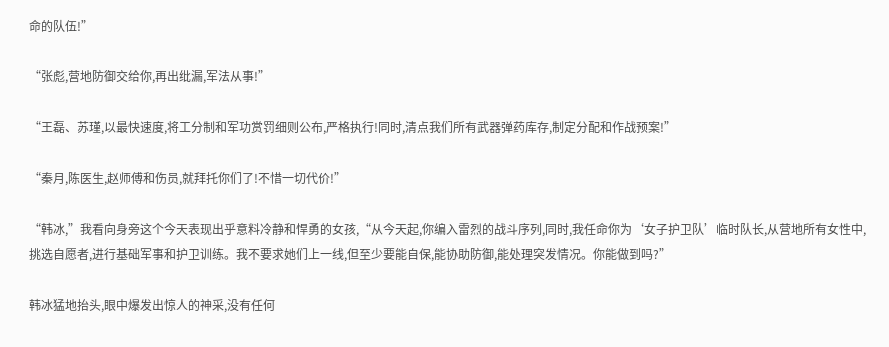命的队伍!”

“张彪,营地防御交给你,再出纰漏,军法从事!”

“王磊、苏瑾,以最快速度,将工分制和军功赏罚细则公布,严格执行!同时,清点我们所有武器弹药库存,制定分配和作战预案!”

“秦月,陈医生,赵师傅和伤员,就拜托你们了!不惜一切代价!”

“韩冰,”我看向身旁这个今天表现出乎意料冷静和悍勇的女孩,“从今天起,你编入雷烈的战斗序列,同时,我任命你为‘女子护卫队’临时队长,从营地所有女性中,挑选自愿者,进行基础军事和护卫训练。我不要求她们上一线,但至少要能自保,能协助防御,能处理突发情况。你能做到吗?”

韩冰猛地抬头,眼中爆发出惊人的神采,没有任何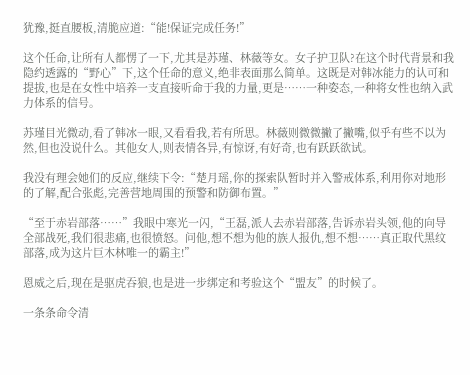犹豫,挺直腰板,清脆应道:“能!保证完成任务!”

这个任命,让所有人都愣了一下,尤其是苏瑾、林薇等女。女子护卫队?在这个时代背景和我隐约透露的“野心”下,这个任命的意义,绝非表面那么简单。这既是对韩冰能力的认可和提拔,也是在女性中培养一支直接听命于我的力量,更是……一种姿态,一种将女性也纳入武力体系的信号。

苏瑾目光微动,看了韩冰一眼,又看看我,若有所思。林薇则微微撇了撇嘴,似乎有些不以为然,但也没说什么。其他女人,则表情各异,有惊讶,有好奇,也有跃跃欲试。

我没有理会她们的反应,继续下令:“楚月瑶,你的探索队暂时并入警戒体系,利用你对地形的了解,配合张彪,完善营地周围的预警和防御布置。”

“至于赤岩部落……”我眼中寒光一闪,“王磊,派人去赤岩部落,告诉赤岩头领,他的向导全部战死,我们很悲痛,也很愤怒。问他,想不想为他的族人报仇,想不想……真正取代黑纹部落,成为这片巨木林唯一的霸主!”

恩威之后,现在是驱虎吞狼,也是进一步绑定和考验这个“盟友”的时候了。

一条条命令清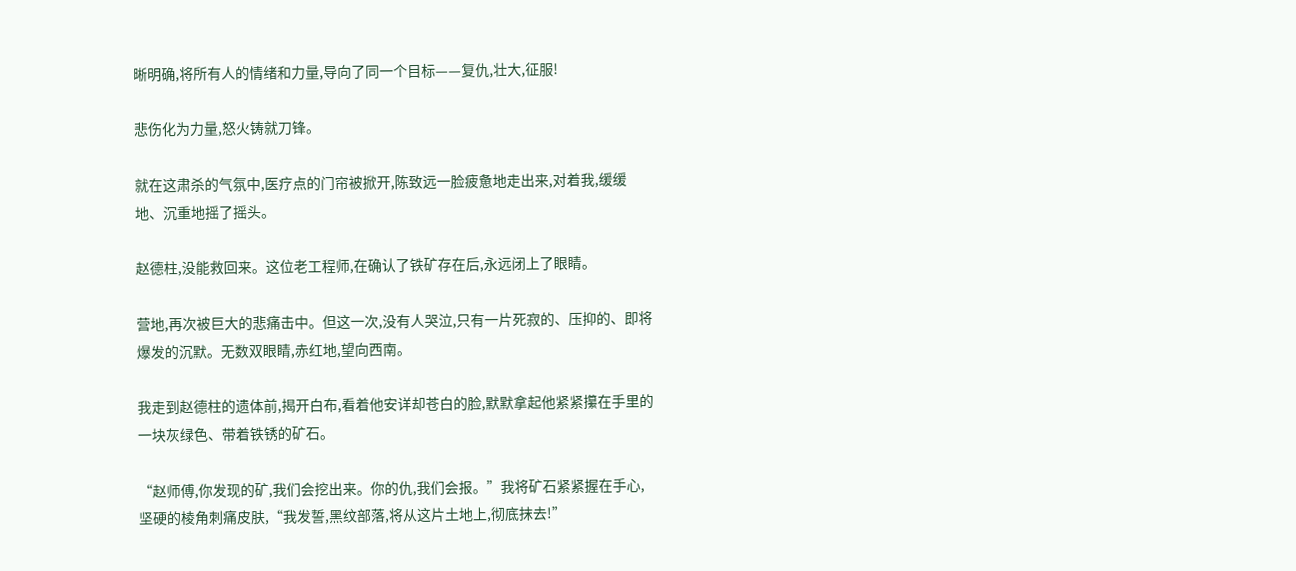晰明确,将所有人的情绪和力量,导向了同一个目标——复仇,壮大,征服!

悲伤化为力量,怒火铸就刀锋。

就在这肃杀的气氛中,医疗点的门帘被掀开,陈致远一脸疲惫地走出来,对着我,缓缓地、沉重地摇了摇头。

赵德柱,没能救回来。这位老工程师,在确认了铁矿存在后,永远闭上了眼睛。

营地,再次被巨大的悲痛击中。但这一次,没有人哭泣,只有一片死寂的、压抑的、即将爆发的沉默。无数双眼睛,赤红地,望向西南。

我走到赵德柱的遗体前,揭开白布,看着他安详却苍白的脸,默默拿起他紧紧攥在手里的一块灰绿色、带着铁锈的矿石。

“赵师傅,你发现的矿,我们会挖出来。你的仇,我们会报。”我将矿石紧紧握在手心,坚硬的棱角刺痛皮肤,“我发誓,黑纹部落,将从这片土地上,彻底抹去!”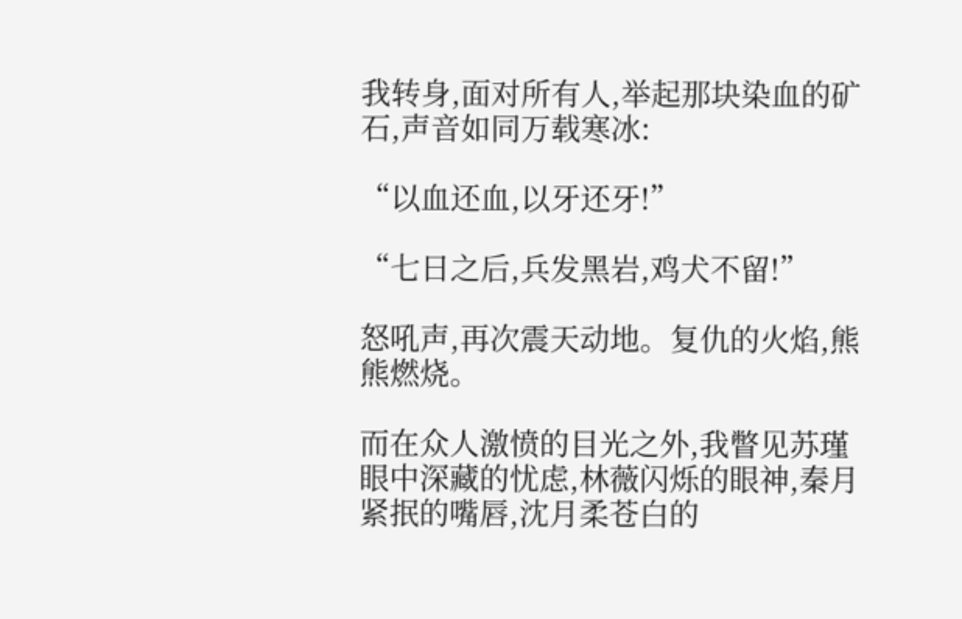我转身,面对所有人,举起那块染血的矿石,声音如同万载寒冰:

“以血还血,以牙还牙!”

“七日之后,兵发黑岩,鸡犬不留!”

怒吼声,再次震天动地。复仇的火焰,熊熊燃烧。

而在众人激愤的目光之外,我瞥见苏瑾眼中深藏的忧虑,林薇闪烁的眼神,秦月紧抿的嘴唇,沈月柔苍白的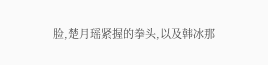脸,楚月瑶紧握的拳头,以及韩冰那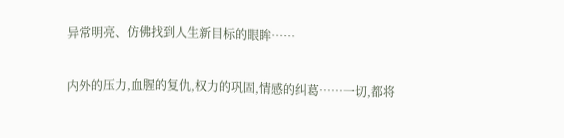异常明亮、仿佛找到人生新目标的眼眸……

内外的压力,血腥的复仇,权力的巩固,情感的纠葛……一切,都将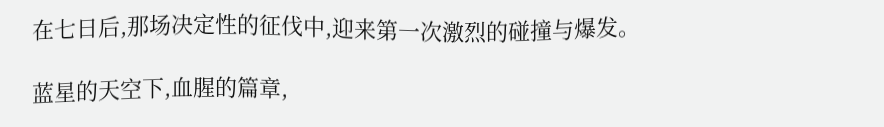在七日后,那场决定性的征伐中,迎来第一次激烈的碰撞与爆发。

蓝星的天空下,血腥的篇章,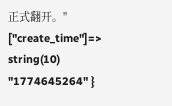正式翻开。" ["create_time"]=> string(10) "1774645264" }